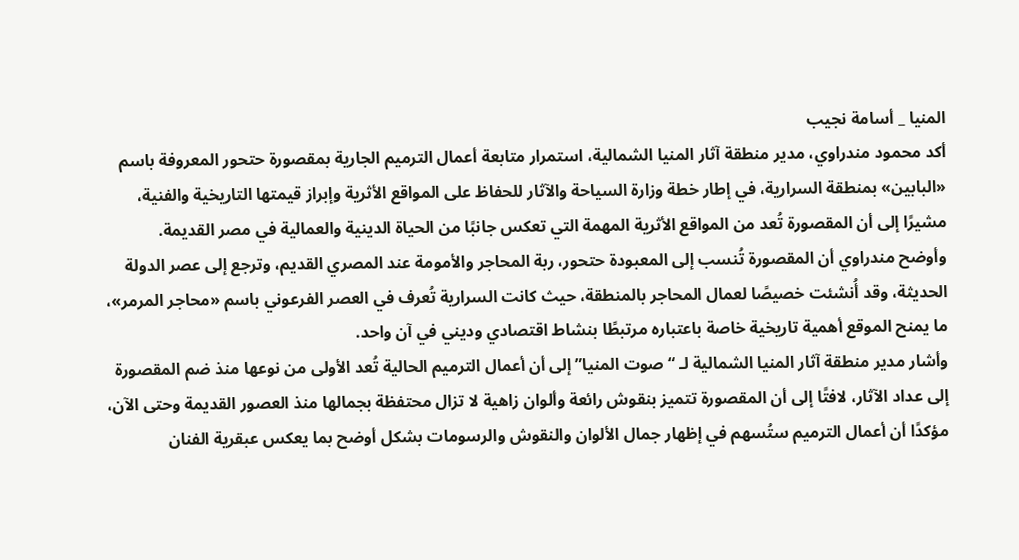المنيا _ أسامة نجيب
أكد محمود مندراوي، مدير منطقة آثار المنيا الشمالية، استمرار متابعة أعمال الترميم الجارية بمقصورة حتحور المعروفة باسم «البابين» بمنطقة السرارية، في إطار خطة وزارة السياحة والآثار للحفاظ على المواقع الأثرية وإبراز قيمتها التاريخية والفنية، مشيرًا إلى أن المقصورة تُعد من المواقع الأثرية المهمة التي تعكس جانبًا من الحياة الدينية والعمالية في مصر القديمة.
وأوضح مندراوي أن المقصورة تُنسب إلى المعبودة حتحور، ربة المحاجر والأمومة عند المصري القديم، وترجع إلى عصر الدولة الحديثة، وقد أُنشئت خصيصًا لعمال المحاجر بالمنطقة، حيث كانت السرارية تُعرف في العصر الفرعوني باسم «محاجر المرمر»، ما يمنح الموقع أهمية تاريخية خاصة باعتباره مرتبطًا بنشاط اقتصادي وديني في آن واحد.
وأشار مدير منطقة آثار المنيا الشمالية لـ “صوت المنيا” إلى أن أعمال الترميم الحالية تُعد الأولى من نوعها منذ ضم المقصورة إلى عداد الآثار، لافتًا إلى أن المقصورة تتميز بنقوش رائعة وألوان زاهية لا تزال محتفظة بجمالها منذ العصور القديمة وحتى الآن، مؤكدًا أن أعمال الترميم ستُسهم في إظهار جمال الألوان والنقوش والرسومات بشكل أوضح بما يعكس عبقرية الفنان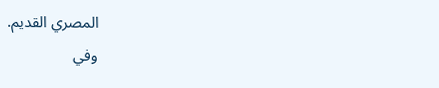المصري القديم.
وفي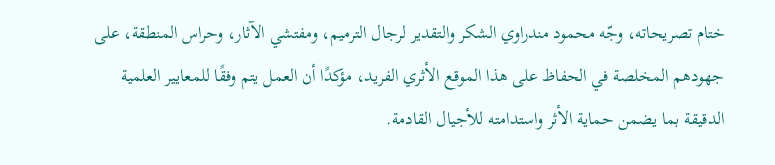ختام تصريحاته، وجّه محمود مندراوي الشكر والتقدير لرجال الترميم، ومفتشي الآثار، وحراس المنطقة، على جهودهم المخلصة في الحفاظ على هذا الموقع الأثري الفريد، مؤكدًا أن العمل يتم وفقًا للمعايير العلمية الدقيقة بما يضمن حماية الأثر واستدامته للأجيال القادمة.